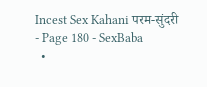Incest Sex Kahani परम-सुंदरी - Page 180 - SexBaba
  •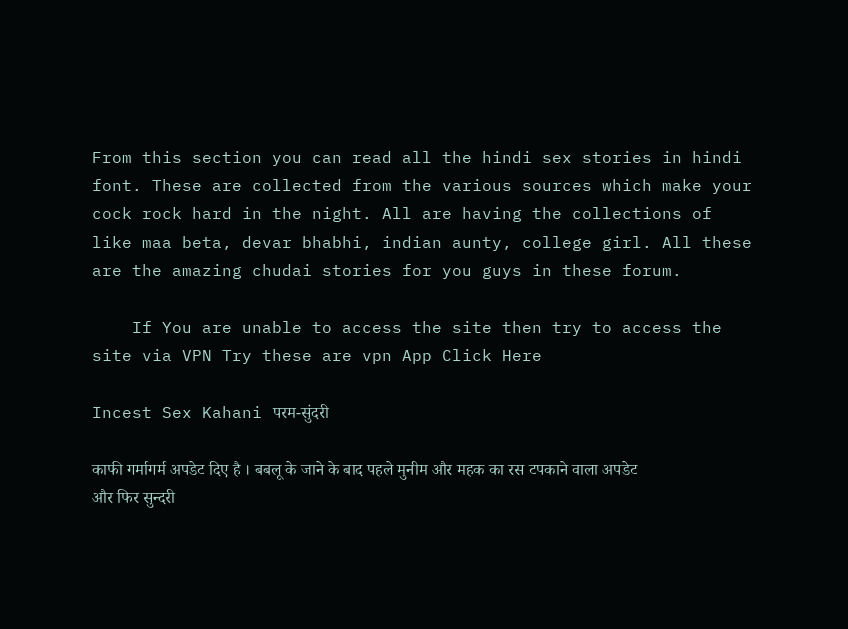From this section you can read all the hindi sex stories in hindi font. These are collected from the various sources which make your cock rock hard in the night. All are having the collections of like maa beta, devar bhabhi, indian aunty, college girl. All these are the amazing chudai stories for you guys in these forum.

    If You are unable to access the site then try to access the site via VPN Try these are vpn App Click Here

Incest Sex Kahani परम-सुंदरी

काफी गर्मागर्म अपडेट दिए है । बबलू के जाने के बाद पहले मुनीम और महक का रस टपकाने वाला अपडेट और फिर सुन्दरी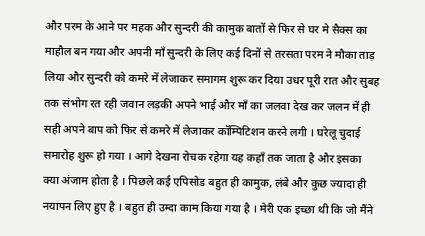और परम के आने पर महक और सुन्दरी की कामुक बातों से फिर से घर मे सैक्स का माहौल बन गया और अपनी माँ सुन्दरी के लिए कई दिनों से तरसता परम ने मौका ताड़ लिया और सुन्दरी को कमरे में लेजाकर समागम शुरू कर दिया उधर पूरी रात और सुबह तक संभोग रत रही जवान लड़की अपने भाई और माँ का जलवा देख कर जलन में ही सही अपने बाप को फिर से कमरे में लेजाकर कॉम्पिटिशन करने लगी । घरेलू चुदाई समारोह शुरू हो गया । आगे देखना रोचक रहेगा यह कहाँ तक जाता है और इसका क्या अंजाम होता है । पिछले कई एपिसोड बहुत ही कामुक, लंबे और कुछ ज्यादा ही नयापन लिए हुए है । बहुत ही उम्दा काम किया गया है । मेरी एक इच्छा थी कि जो मैंने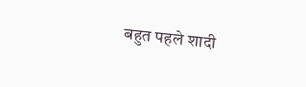बहुत पहले शादी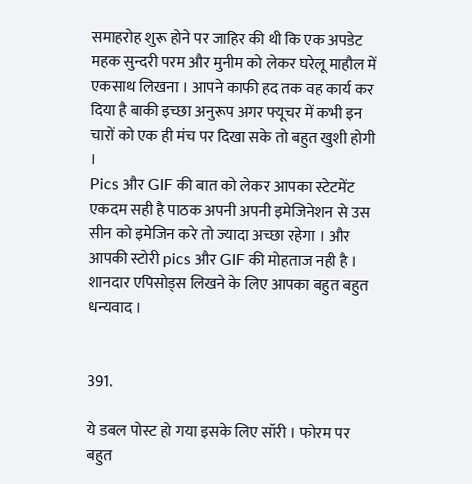समाहरोह शुरू होने पर जाहिर की थी कि एक अपडेट महक सुन्दरी परम और मुनीम को लेकर घरेलू माहौल में एकसाथ लिखना । आपने काफी हद तक वह कार्य कर दिया है बाकी इच्छा अनुरूप अगर फ्यूचर में कभी इन चारों को एक ही मंच पर दिखा सके तो बहुत खुशी होगी ।
Pics और GIF की बात को लेकर आपका स्टेटमेंट एकदम सही है पाठक अपनी अपनी इमेजिनेशन से उस सीन को इमेजिन करे तो ज्यादा अच्छा रहेगा । और आपकी स्टोरी pics और GIF की मोहताज नही है । शानदार एपिसोड्स लिखने के लिए आपका बहुत बहुत धन्यवाद ।


391.

ये डबल पोस्ट हो गया इसके लिए सॉरी । फोरम पर बहुत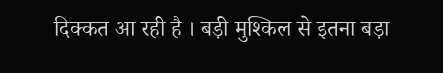दिक्कत आ रही है । बड़ी मुश्किल से इतना बड़ा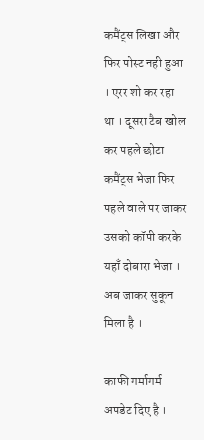कमैंट्स लिखा और फिर पोस्ट नही हुआ । एरर शो कर रहा था । दूसरा टैब खोल कर पहले छोटा कमैंट्स भेजा फिर पहले वाले पर जाकर उसको कॉपी करके यहाँ दोबारा भेजा । अब जाकर सुकून मिला है ।

काफी गर्मागर्म अपडेट दिए है ।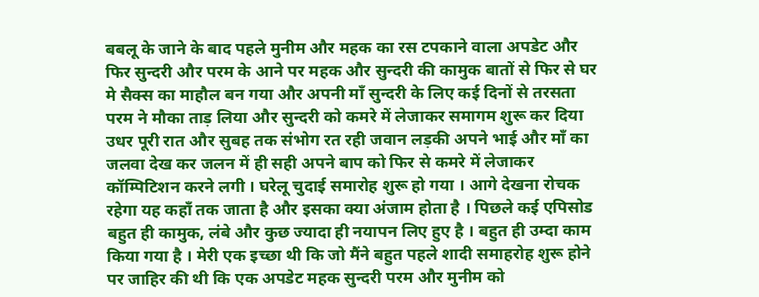बबलू के जाने के बाद पहले मुनीम और महक का रस टपकाने वाला अपडेट और फिर सुन्दरी और परम के आने पर महक और सुन्दरी की कामुक बातों से फिर से घर मे सैक्स का माहौल बन गया और अपनी माँ सुन्दरी के लिए कई दिनों से तरसता परम ने मौका ताड़ लिया और सुन्दरी को कमरे में लेजाकर समागम शुरू कर दिया उधर पूरी रात और सुबह तक संभोग रत रही जवान लड़की अपने भाई और माँ का जलवा देख कर जलन में ही सही अपने बाप को फिर से कमरे में लेजाकर कॉम्पिटिशन करने लगी । घरेलू चुदाई समारोह शुरू हो गया । आगे देखना रोचक रहेगा यह कहाँ तक जाता है और इसका क्या अंजाम होता है । पिछले कई एपिसोड बहुत ही कामुक, लंबे और कुछ ज्यादा ही नयापन लिए हुए है । बहुत ही उम्दा काम किया गया है । मेरी एक इच्छा थी कि जो मैंने बहुत पहले शादी समाहरोह शुरू होने पर जाहिर की थी कि एक अपडेट महक सुन्दरी परम और मुनीम को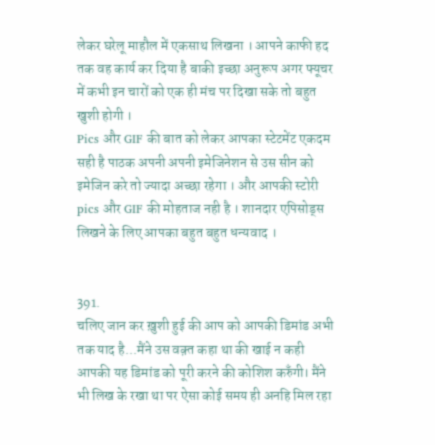लेकर घरेलू माहौल में एकसाथ लिखना । आपने काफी हद तक वह कार्य कर दिया है बाकी इच्छा अनुरूप अगर फ्यूचर में कभी इन चारों को एक ही मंच पर दिखा सके तो बहुत खुशी होगी ।
Pics और GIF की बात को लेकर आपका स्टेटमेंट एकदम सही है पाठक अपनी अपनी इमेजिनेशन से उस सीन को इमेजिन करे तो ज्यादा अच्छा रहेगा । और आपकी स्टोरी pics और GIF की मोहताज नही है । शानदार एपिसोड्स लिखने के लिए आपका बहुत बहुत धन्यवाद ।


391.
चलिए जान कर ख़ुशी हुई की आप को आपकी डिमांड अभी तक याद है...मैंने उस वक़्त कहा था की खाई न कही आपकी यह डिमांड को पूरी करने की कोशिश करुँगी। मैंने भी लिख के रखा था पर ऐसा कोई समय ही अनहि मिल रहा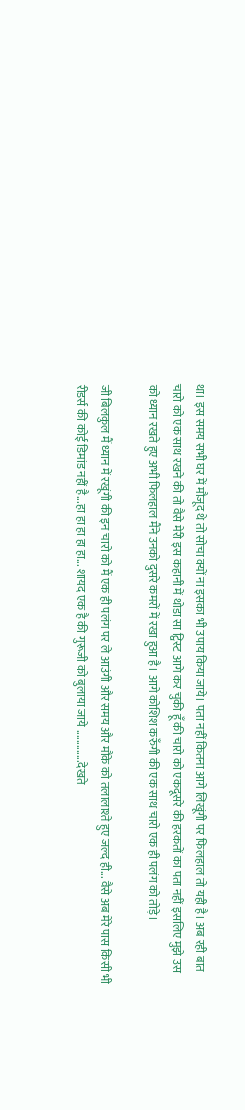था। इस समय सभी घर में मौजूद थे तो सोचा क्यों ना इसका भी उपाय किया जाये। पता नहीं कितना आगे लिखूंगी पर फिलहाल तो यही है। अब रही बात चारो को एक साथ रखने की तो वैसे मेरी इस कहानी में थोडा सा ट्विस्ट आगे कर चुकी हूँ की चारो को एकदूसरे की हरकतों का पता नहीं इसलिए मुझे उस को ध्यान रखते हुए अभी फिलहाल मैंने उनको दुसरे कमरों में रखा हुआ है। आगे कोशिश करुँगी की एक साथ चारो एक ही पलंग को तोड़े।

जी बिलकुल मैं ध्यान में रखूंगी की इन चारो को मैं एक ही पलंग पर ले आउंगी और समय और मौके को तलालाश्ते हुए जल्द ही... वैसे अब मेरे पास किसी भी रीडर्स की कोई डिमांड नहीं है...हा हा हा हा हा... शायद एक है की गुरूजी को बुलाया जाये .............देखते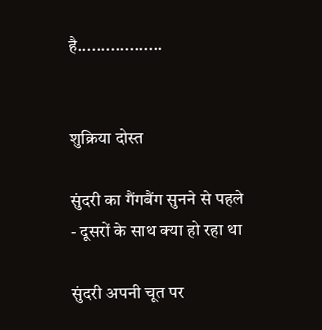है..................


शुक्रिया दोस्त

सुंदरी का गैंगबैंग सुनने से पहले - दूसरों के साथ क्या हो रहा था

सुंदरी अपनी चूत पर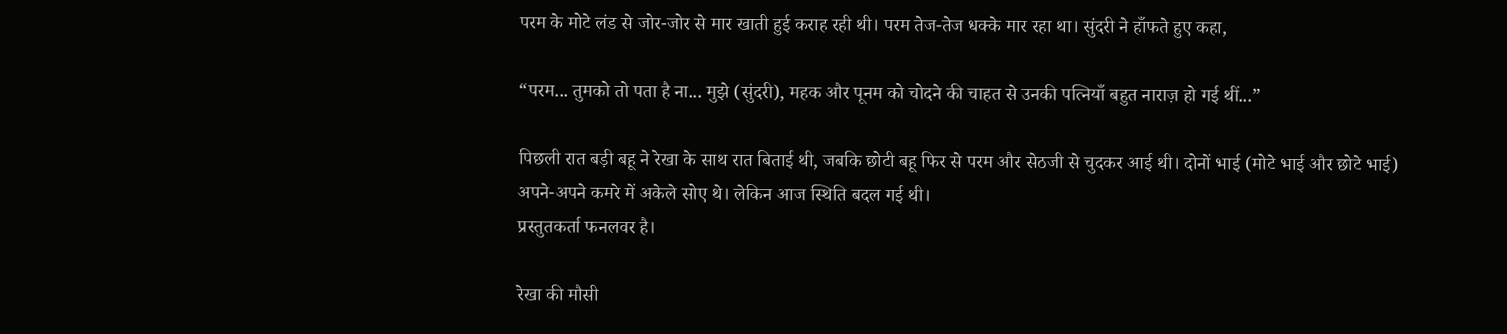परम के मोटे लंड से जोर-जोर से मार खाती हुई कराह रही थी। परम तेज-तेज धक्के मार रहा था। सुंदरी ने हाँफते हुए कहा,

“परम... तुमको तो पता है ना... मुझे (सुंदरी), महक और पूनम को चोदने की चाहत से उनकी पत्नियाँ बहुत नाराज़ हो गई थीं...”

पिछली रात बड़ी बहू ने रेखा के साथ रात बिताई थी, जबकि छोटी बहू फिर से परम और सेठजी से चुदकर आई थी। दोनों भाई (मोटे भाई और छोटे भाई) अपने-अपने कमरे में अकेले सोए थे। लेकिन आज स्थिति बदल गई थी।
प्रस्तुतकर्ता फनलवर है।

रेखा की मौसी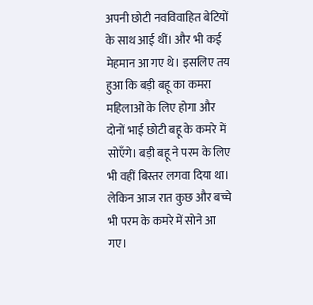अपनी छोटी नवविवाहित बेटियों के साथ आई थीं। और भी कई मेहमान आ गए थे। इसलिए तय हुआ कि बड़ी बहू का कमरा महिलाओं के लिए होगा और दोनों भाई छोटी बहू के कमरे में सोएँगे। बड़ी बहू ने परम के लिए भी वहीं बिस्तर लगवा दिया था। लेकिन आज रात कुछ और बच्चे भी परम के कमरे में सोने आ गए।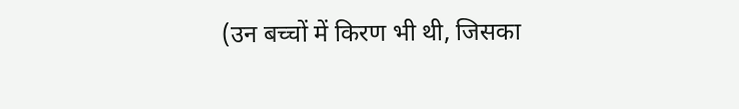(उन बच्चों में किरण भी थी, जिसका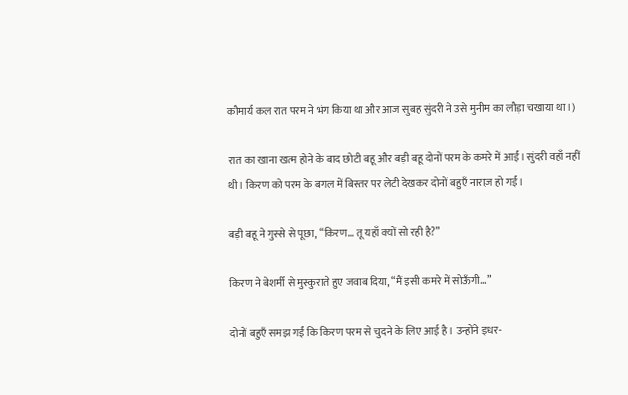कौमार्य कल रात परम ने भंग किया था और आज सुबह सुंदरी ने उसे मुनीम का लौड़ा चखाया था।)

रात का खाना खत्म होने के बाद छोटी बहू और बड़ी बहू दोनों परम के कमरे में आईं। सुंदरी वहाँ नहीं थी। किरण को परम के बगल में बिस्तर पर लेटी देखकर दोनों बहुएँ नाराज़ हो गईं।

बड़ी बहू ने गुस्से से पूछा, “किरण... तू यहाँ क्यों सो रही है?”

किरण ने बेशर्मी से मुस्कुराते हुए जवाब दिया, “मैं इसी कमरे में सोऊँगी...”

दोनों बहुएँ समझ गईं कि किरण परम से चुदने के लिए आई है। उन्होंने इधर-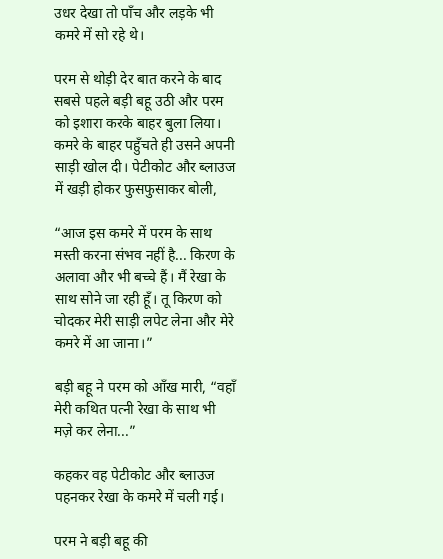उधर देखा तो पाँच और लड़के भी कमरे में सो रहे थे।

परम से थोड़ी देर बात करने के बाद सबसे पहले बड़ी बहू उठी और परम को इशारा करके बाहर बुला लिया। कमरे के बाहर पहुँचते ही उसने अपनी साड़ी खोल दी। पेटीकोट और ब्लाउज में खड़ी होकर फुसफुसाकर बोली,

“आज इस कमरे में परम के साथ मस्ती करना संभव नहीं है... किरण के अलावा और भी बच्चे हैं। मैं रेखा के साथ सोने जा रही हूँ। तू किरण को चोदकर मेरी साड़ी लपेट लेना और मेरे कमरे में आ जाना।”

बड़ी बहू ने परम को आँख मारी, “वहाँ मेरी कथित पत्नी रेखा के साथ भी मज़े कर लेना...”

कहकर वह पेटीकोट और ब्लाउज पहनकर रेखा के कमरे में चली गई।

परम ने बड़ी बहू की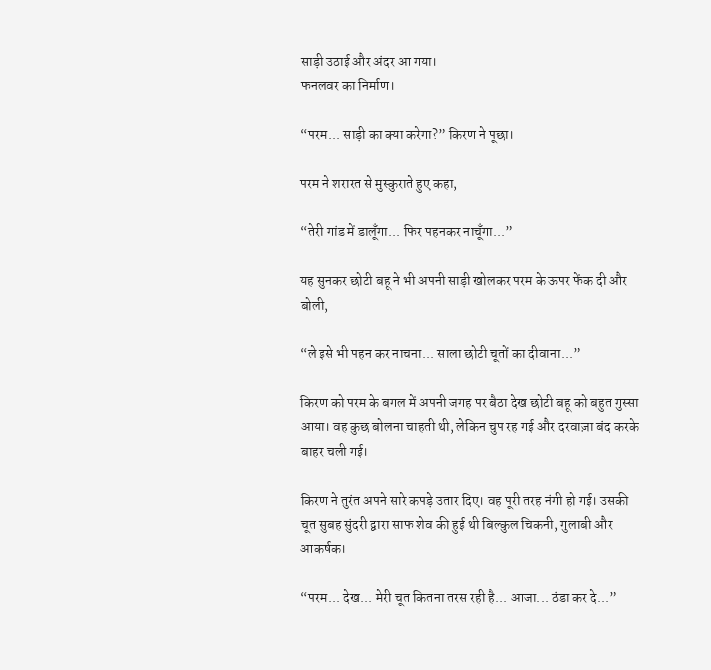साड़ी उठाई और अंदर आ गया।
फनलवर का निर्माण।

“परम... साड़ी का क्या करेगा?” किरण ने पूछा।

परम ने शरारत से मुस्कुराते हुए कहा,

“तेरी गांड में डालूँगा... फिर पहनकर नाचूँगा...”

यह सुनकर छोटी बहू ने भी अपनी साड़ी खोलकर परम के ऊपर फेंक दी और बोली,

“ले इसे भी पहन कर नाचना... साला छोटी चूतों का दीवाना...”

किरण को परम के बगल में अपनी जगह पर बैठा देख छोटी बहू को बहुत गुस्सा आया। वह कुछ बोलना चाहती थी, लेकिन चुप रह गई और दरवाज़ा बंद करके बाहर चली गई।

किरण ने तुरंत अपने सारे कपड़े उतार दिए। वह पूरी तरह नंगी हो गई। उसकी चूत सुबह सुंदरी द्वारा साफ शेव की हुई थी बिल्कुल चिकनी, गुलाबी और आकर्षक।

“परम... देख... मेरी चूत कितना तरस रही है... आजा... ठंडा कर दे...”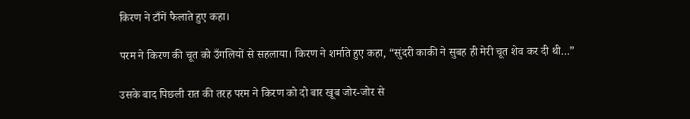किरण ने टाँगें फैलाते हुए कहा।

परम ने किरण की चूत को उँगलियों से सहलाया। किरण ने शर्माते हुए कहा, “सुंदरी काकी ने सुबह ही मेरी चूत शेव कर दी थी...”

उसके बाद पिछली रात की तरह परम ने किरण को दो बार खूब जोर-जोर से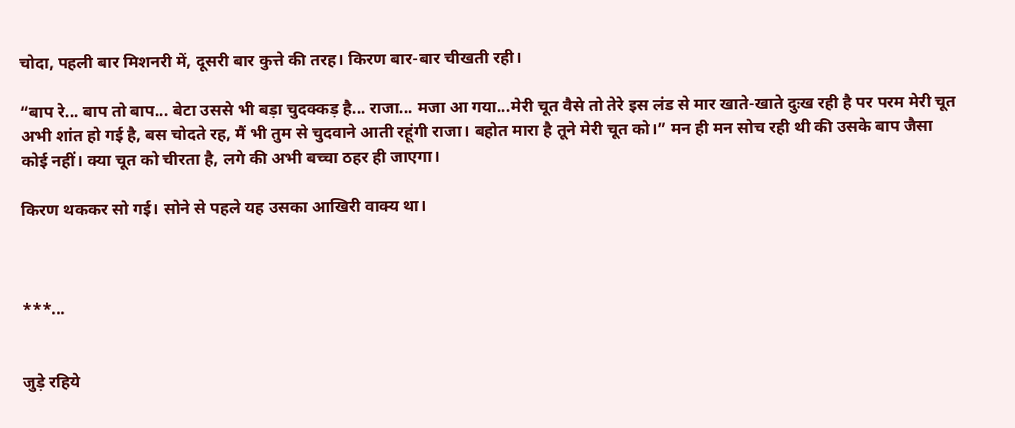चोदा, पहली बार मिशनरी में, दूसरी बार कुत्ते की तरह। किरण बार-बार चीखती रही।

“बाप रे... बाप तो बाप... बेटा उससे भी बड़ा चुदक्कड़ है... राजा... मजा आ गया...मेरी चूत वैसे तो तेरे इस लंड से मार खाते-खाते दुःख रही है पर परम मेरी चूत अभी शांत हो गई है, बस चोदते रह, मैं भी तुम से चुदवाने आती रहूंगी राजा। बहोत मारा है तूने मेरी चूत को।” मन ही मन सोच रही थी की उसके बाप जैसा कोई नहीं। क्या चूत को चीरता है, लगे की अभी बच्चा ठहर ही जाएगा।

किरण थककर सो गई। सोने से पहले यह उसका आखिरी वाक्य था।



***...


जुड़े रहिये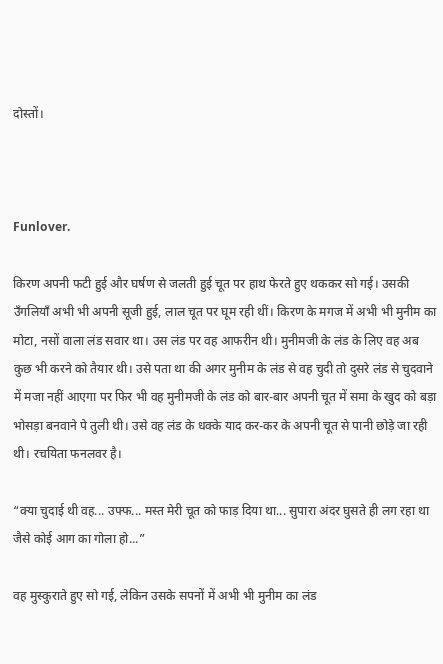दोस्तों।



Funlover.

किरण अपनी फटी हुई और घर्षण से जलती हुई चूत पर हाथ फेरते हुए थककर सो गई। उसकी उँगलियाँ अभी भी अपनी सूजी हुई, लाल चूत पर घूम रही थीं। किरण के मगज में अभी भी मुनीम का मोटा, नसों वाला लंड सवार था। उस लंड पर वह आफरीन थी। मुनीमजी के लंड के लिए वह अब कुछ भी करने को तैयार थी। उसे पता था की अगर मुनीम के लंड से वह चुदी तो दुसरे लंड से चुदवाने में मजा नहीं आएगा पर फिर भी वह मुनीमजी के लंड को बार-बार अपनी चूत में समा के खुद को बड़ा भोसड़ा बनवाने पे तुली थी। उसे वह लंड के धक्के याद कर-कर के अपनी चूत से पानी छोड़े जा रही थी। रचयिता फनलवर है।

“क्या चुदाई थी वह... उफ्फ... मस्त मेरी चूत को फाड़ दिया था... सुपारा अंदर घुसते ही लग रहा था जैसे कोई आग का गोला हो...”

वह मुस्कुराते हुए सो गई, लेकिन उसके सपनों में अभी भी मुनीम का लंड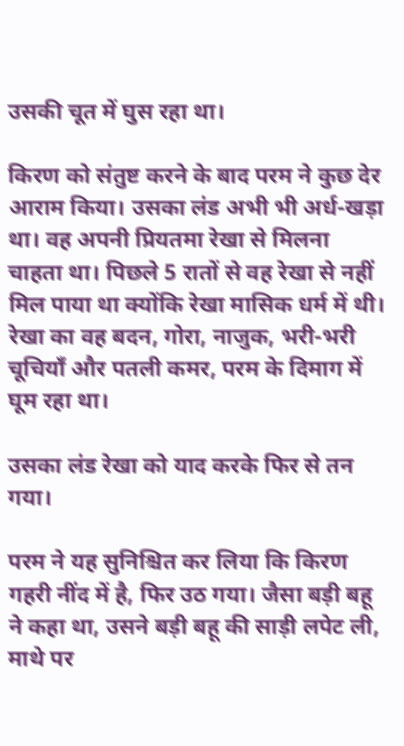उसकी चूत में घुस रहा था।

किरण को संतुष्ट करने के बाद परम ने कुछ देर आराम किया। उसका लंड अभी भी अर्ध-खड़ा था। वह अपनी प्रियतमा रेखा से मिलना चाहता था। पिछले 5 रातों से वह रेखा से नहीं मिल पाया था क्योंकि रेखा मासिक धर्म में थी। रेखा का वह बदन, गोरा, नाजुक, भरी-भरी चूचियाँ और पतली कमर, परम के दिमाग में घूम रहा था।

उसका लंड रेखा को याद करके फिर से तन गया।

परम ने यह सुनिश्चित कर लिया कि किरण गहरी नींद में है, फिर उठ गया। जैसा बड़ी बहू ने कहा था, उसने बड़ी बहू की साड़ी लपेट ली, माथे पर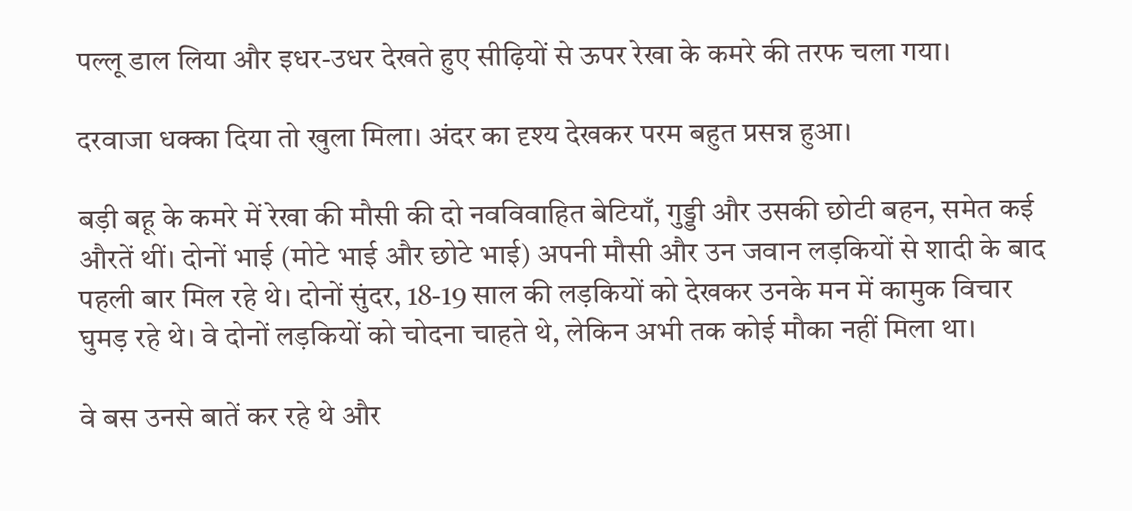पल्लू डाल लिया और इधर-उधर देखते हुए सीढ़ियों से ऊपर रेखा के कमरे की तरफ चला गया।

दरवाजा धक्का दिया तो खुला मिला। अंदर का दृश्य देखकर परम बहुत प्रसन्न हुआ।

बड़ी बहू के कमरे में रेखा की मौसी की दो नवविवाहित बेटियाँ, गुड्डी और उसकी छोटी बहन, समेत कई औरतें थीं। दोनों भाई (मोटे भाई और छोटे भाई) अपनी मौसी और उन जवान लड़कियों से शादी के बाद पहली बार मिल रहे थे। दोनों सुंदर, 18-19 साल की लड़कियों को देखकर उनके मन में कामुक विचार घुमड़ रहे थे। वे दोनों लड़कियों को चोदना चाहते थे, लेकिन अभी तक कोई मौका नहीं मिला था।

वे बस उनसे बातें कर रहे थे और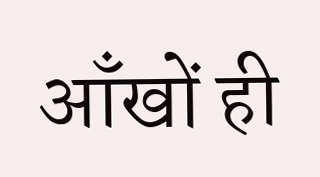आँखों ही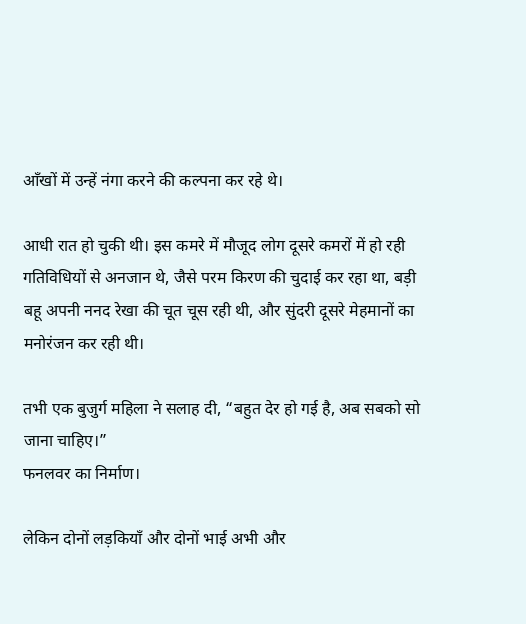आँखों में उन्हें नंगा करने की कल्पना कर रहे थे।

आधी रात हो चुकी थी। इस कमरे में मौजूद लोग दूसरे कमरों में हो रही गतिविधियों से अनजान थे, जैसे परम किरण की चुदाई कर रहा था, बड़ी बहू अपनी ननद रेखा की चूत चूस रही थी, और सुंदरी दूसरे मेहमानों का मनोरंजन कर रही थी।

तभी एक बुजुर्ग महिला ने सलाह दी, “बहुत देर हो गई है, अब सबको सो जाना चाहिए।”
फनलवर का निर्माण।

लेकिन दोनों लड़कियाँ और दोनों भाई अभी और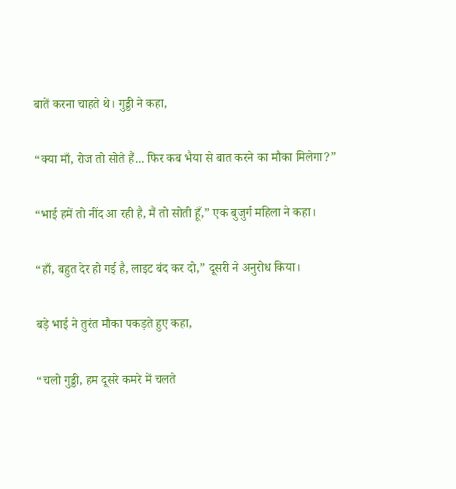बातें करना चाहते थे। गुड्डी ने कहा,

“क्या माँ, रोज तो सोते हैं... फिर कब भैया से बात करने का मौका मिलेगा?”

“भाई हमें तो नींद आ रही है, मैं तो सोती हूँ,” एक बुजुर्ग महिला ने कहा।

“हाँ, बहुत देर हो गई है, लाइट बंद कर दो,” दूसरी ने अनुरोध किया।

बड़े भाई ने तुरंत मौका पकड़ते हुए कहा,

“चलो गुड्डी, हम दूसरे कमरे में चलते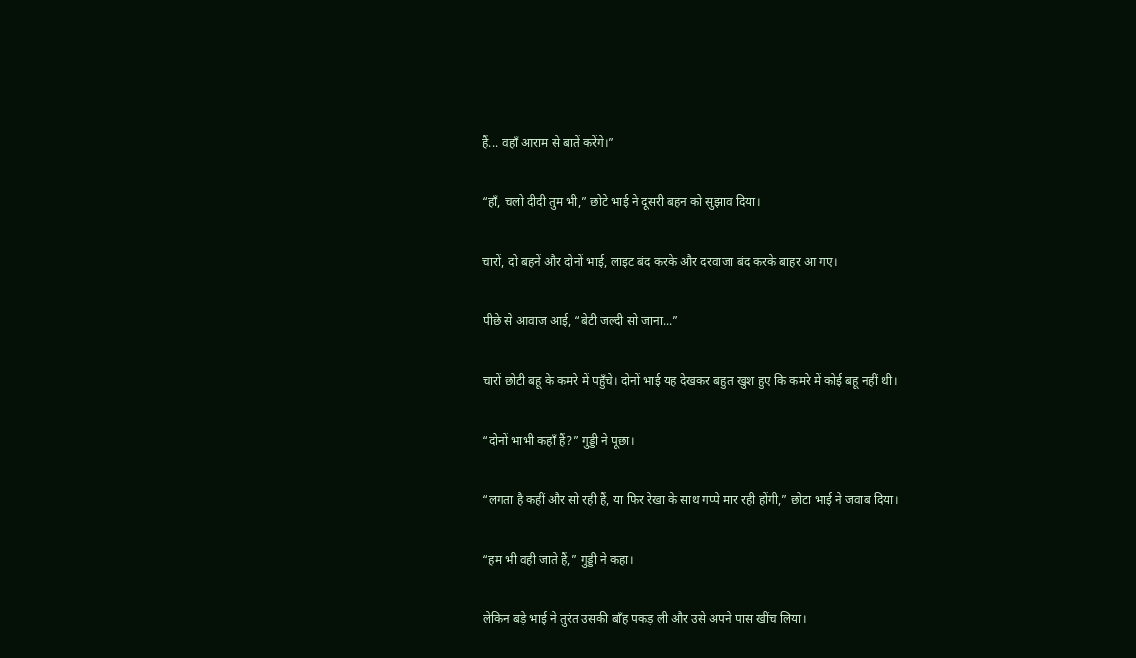हैं... वहाँ आराम से बातें करेंगे।”

“हाँ, चलो दीदी तुम भी,” छोटे भाई ने दूसरी बहन को सुझाव दिया।

चारों, दो बहनें और दोनों भाई, लाइट बंद करके और दरवाजा बंद करके बाहर आ गए।

पीछे से आवाज आई, “बेटी जल्दी सो जाना...”

चारों छोटी बहू के कमरे में पहुँचे। दोनों भाई यह देखकर बहुत खुश हुए कि कमरे में कोई बहू नहीं थी।

“दोनों भाभी कहाँ हैं?” गुड्डी ने पूछा।

“लगता है कहीं और सो रही हैं, या फिर रेखा के साथ गप्पे मार रही होंगी,” छोटा भाई ने जवाब दिया।

“हम भी वही जाते हैं,” गुड्डी ने कहा।

लेकिन बड़े भाई ने तुरंत उसकी बाँह पकड़ ली और उसे अपने पास खींच लिया।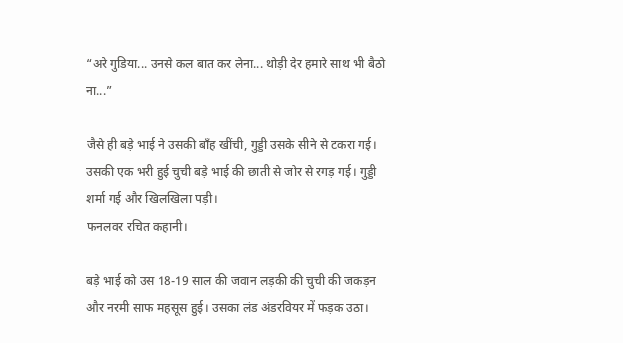“अरे गुडिया... उनसे कल बात कर लेना... थोड़ी देर हमारे साथ भी बैठो ना...”

जैसे ही बड़े भाई ने उसकी बाँह खींची, गुड्डी उसके सीने से टकरा गई। उसकी एक भरी हुई चुची बड़े भाई की छाती से जोर से रगड़ गई। गुड्डी शर्मा गई और खिलखिला पड़ी।
फनलवर रचित कहानी।

बड़े भाई को उस 18-19 साल की जवान लड़की की चुची की जकड़न और नरमी साफ महसूस हुई। उसका लंड अंडरवियर में फड़क उठा।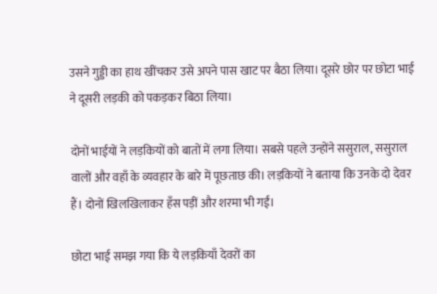उसने गुड्डी का हाथ खींचकर उसे अपने पास खाट पर बैठा लिया। दूसरे छोर पर छोटा भाई ने दूसरी लड़की को पकड़कर बिठा लिया।

दोनों भाईयों ने लड़कियों को बातों में लगा लिया। सबसे पहले उन्होंने ससुराल, ससुराल वालों और वहाँ के व्यवहार के बारे में पूछताछ की। लड़कियों ने बताया कि उनके दो देवर हैं। दोनों खिलखिलाकर हँस पड़ीं और शरमा भी गईं।

छोटा भाई समझ गया कि ये लड़कियाँ देवरों का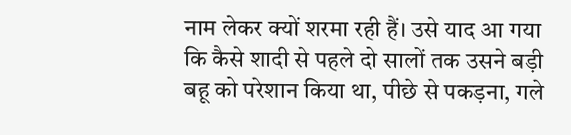नाम लेकर क्यों शरमा रही हैं। उसे याद आ गया कि कैसे शादी से पहले दो सालों तक उसने बड़ी बहू को परेशान किया था, पीछे से पकड़ना, गले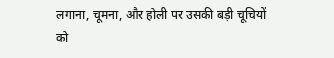लगाना, चूमना, और होली पर उसकी बड़ी चूचियों को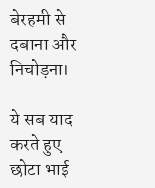बेरहमी से दबाना और निचोड़ना।

ये सब याद करते हुए छोटा भाई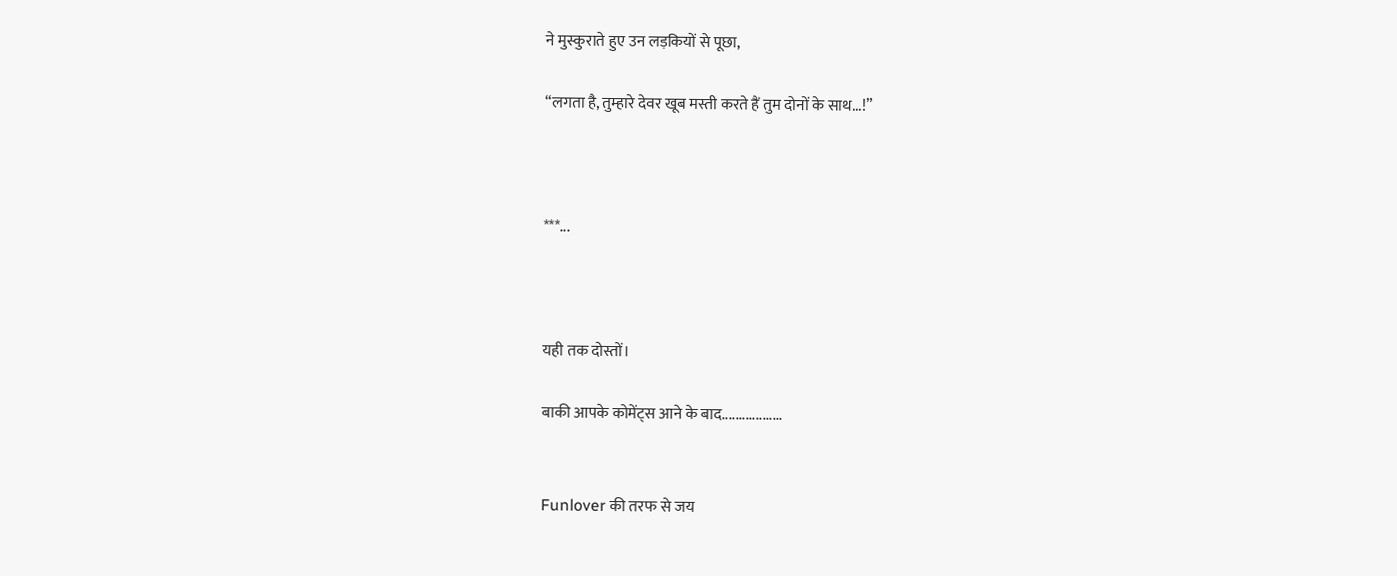ने मुस्कुराते हुए उन लड़कियों से पूछा,

“लगता है, तुम्हारे देवर खूब मस्ती करते हैं तुम दोनों के साथ...!”



***...



यही तक दोस्तों।

बाकी आपके कोमेंट्स आने के बाद..................


Funlover की तरफ से जय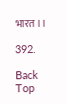भारत।।

392.

Back
Top